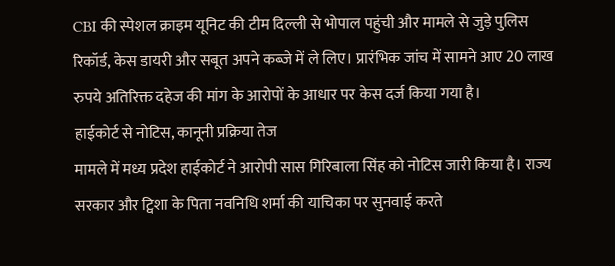CBI की स्पेशल क्राइम यूनिट की टीम दिल्ली से भोपाल पहुंची और मामले से जुड़े पुलिस रिकॉर्ड, केस डायरी और सबूत अपने कब्जे में ले लिए। प्रारंभिक जांच में सामने आए 20 लाख रुपये अतिरिक्त दहेज की मांग के आरोपों के आधार पर केस दर्ज किया गया है।
हाईकोर्ट से नोटिस, कानूनी प्रक्रिया तेज
मामले में मध्य प्रदेश हाईकोर्ट ने आरोपी सास गिरिबाला सिंह को नोटिस जारी किया है। राज्य सरकार और ट्विशा के पिता नवनिधि शर्मा की याचिका पर सुनवाई करते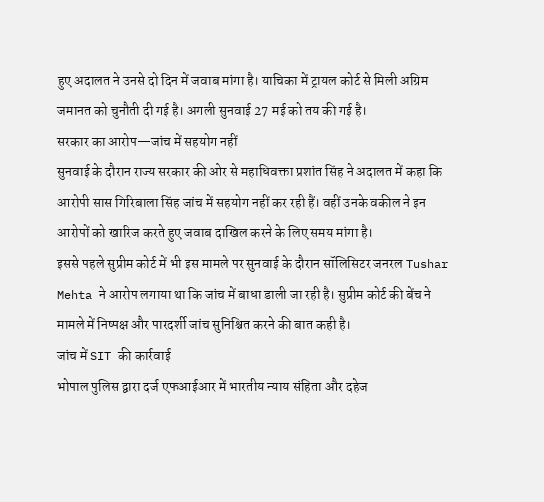हुए अदालत ने उनसे दो दिन में जवाब मांगा है। याचिका में ट्रायल कोर्ट से मिली अग्रिम जमानत को चुनौती दी गई है। अगली सुनवाई 27 मई को तय की गई है।
सरकार का आरोप—जांच में सहयोग नहीं
सुनवाई के दौरान राज्य सरकार की ओर से महाधिवक्ता प्रशांत सिंह ने अदालत में कहा कि आरोपी सास गिरिबाला सिंह जांच में सहयोग नहीं कर रही हैं। वहीं उनके वकील ने इन आरोपों को खारिज करते हुए जवाब दाखिल करने के लिए समय मांगा है।
इससे पहले सुप्रीम कोर्ट में भी इस मामले पर सुनवाई के दौरान सॉलिसिटर जनरल Tushar Mehta ने आरोप लगाया था कि जांच में बाधा डाली जा रही है। सुप्रीम कोर्ट की बेंच ने मामले में निष्पक्ष और पारदर्शी जांच सुनिश्चित करने की बात कही है।
जांच में SIT की कार्रवाई
भोपाल पुलिस द्वारा दर्ज एफआईआर में भारतीय न्याय संहिता और दहेज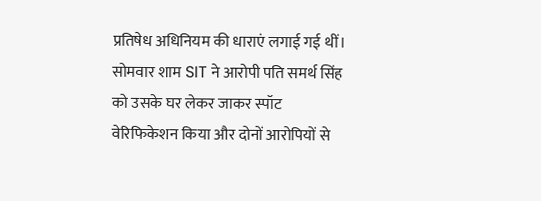प्रतिषेध अधिनियम की धाराएं लगाई गई थीं। सोमवार शाम SIT ने आरोपी पति समर्थ सिंह को उसके घर लेकर जाकर स्पॉट वेरिफिकेशन किया और दोनों आरोपियों से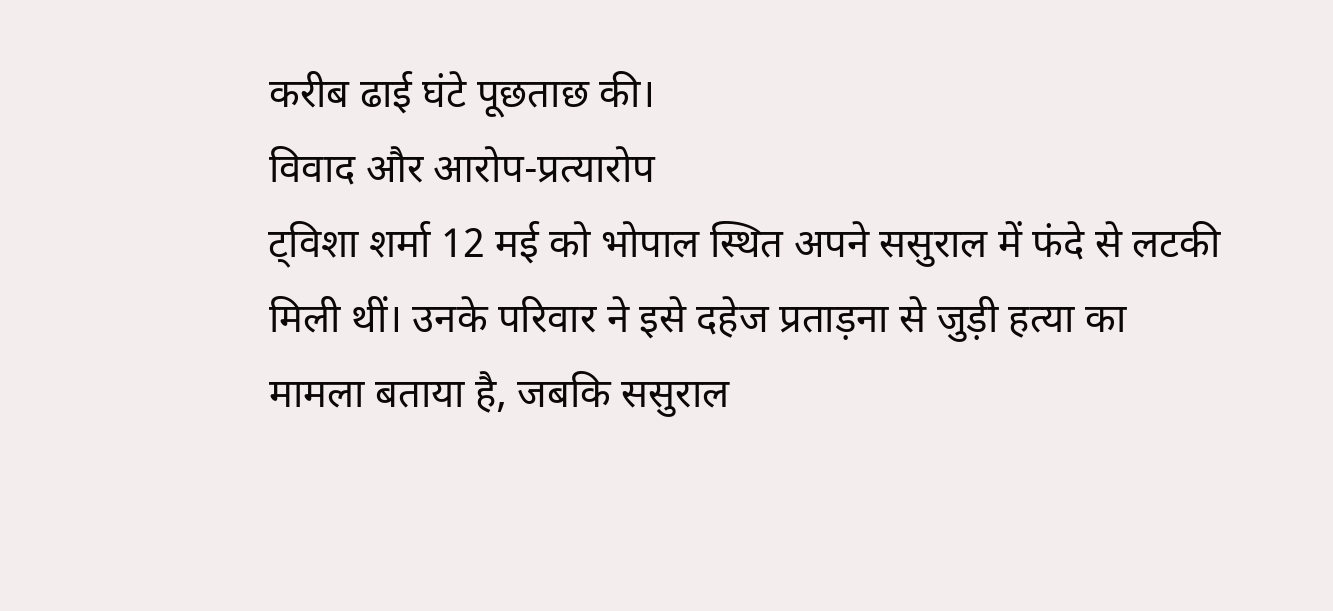करीब ढाई घंटे पूछताछ की।
विवाद और आरोप-प्रत्यारोप
ट्विशा शर्मा 12 मई को भोपाल स्थित अपने ससुराल में फंदे से लटकी मिली थीं। उनके परिवार ने इसे दहेज प्रताड़ना से जुड़ी हत्या का मामला बताया है, जबकि ससुराल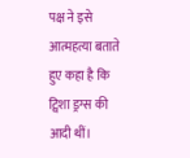पक्ष ने इसे आत्महत्या बताते हुए कहा है कि ट्विशा ड्रग्स की आदी थीं।